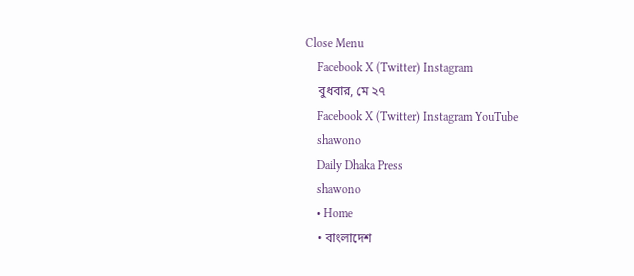Close Menu
    Facebook X (Twitter) Instagram
    বুধবার, মে ২৭
    Facebook X (Twitter) Instagram YouTube
    shawono
    Daily Dhaka Press
    shawono
    • Home
    • বাংলাদেশ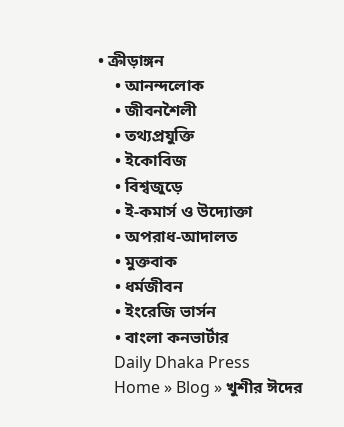• ক্রীড়াঙ্গন
    • আনন্দলোক
    • জীবনশৈলী
    • তথ্যপ্রযুক্তি
    • ইকোবিজ
    • বিশ্বজুড়ে
    • ই-কমার্স ও উদ্যোক্তা
    • অপরাধ-আদালত
    • মুক্তবাক
    • ধর্মজীবন
    • ইংরেজি ভার্সন
    • বাংলা কনভার্টার
    Daily Dhaka Press
    Home » Blog » খুশীর ঈদের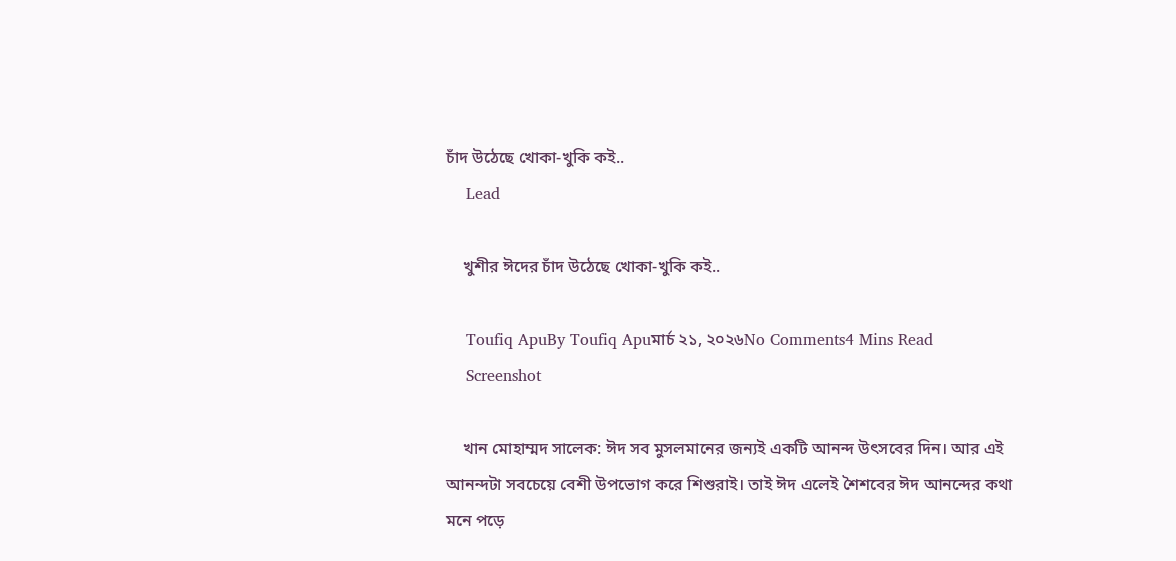চাঁদ উঠেছে খোকা-খুকি কই..
    Lead

    খুশীর ঈদের চাঁদ উঠেছে খোকা-খুকি কই..

    Toufiq ApuBy Toufiq Apuমার্চ ২১, ২০২৬No Comments4 Mins Read
    Screenshot

    খান মোহাম্মদ সালেক: ঈদ সব মুসলমানের জন্যই একটি আনন্দ উৎসবের দিন। আর এই আনন্দটা সবচেয়ে বেশী উপভোগ করে শিশুরাই। তাই ঈদ এলেই শৈশবের ঈদ আনন্দের কথা মনে পড়ে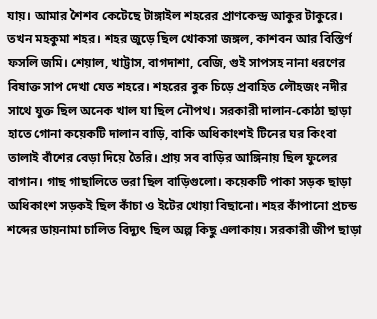যায়। আমার শৈশব কেটেছে টাঙ্গাইল শহরের প্রাণকেন্দ্র আকুর টাকুরে। তখন মহকুমা শহর। শহর জুড়ে ছিল খোকসা জঙ্গল, কাশবন আর বিস্তির্ণ ফসলি জমি। শেয়াল, খাট্টাস, বাগদাশা, বেজি, গুই সাপসহ নানা ধরণের বিষাক্ত সাপ দেখা যেত শহরে। শহরের বুক চিড়ে প্রবাহিত লৌহজং নদীর সাথে যুক্ত ছিল অনেক খাল যা ছিল নৌপথ। সরকারী দালান-কোঠা ছাড়া হাতে গোনা কয়েকটি দালান বাড়ি, বাকি অধিকাংশই টিনের ঘর কিংবা তালাই বাঁশের বেড়া দিয়ে তৈরি। প্রায় সব বাড়ির আঙ্গিনায় ছিল ফুলের বাগান। গাছ গাছালিতে ভরা ছিল বাড়িগুলো। কয়েকটি পাকা সড়ক ছাড়া অধিকাংশ সড়কই ছিল কাঁচা ও ইটের খোয়া বিছানো। শহর কাঁপানো প্রচন্ড শব্দের ডায়নামা চালিত বিদ্যুৎ ছিল অল্প কিছু এলাকায়। সরকারী জীপ ছাড়া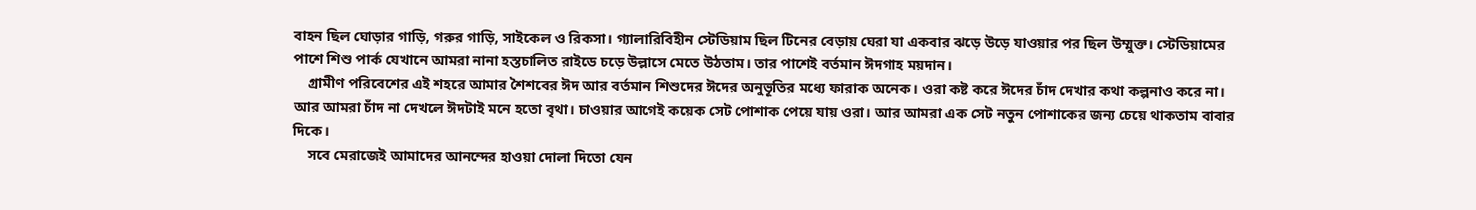বাহন ছিল ঘোড়ার গাড়ি, গরুর গাড়ি, সাইকেল ও রিকসা। গ্যালারিবিহীন স্টেডিয়াম ছিল টিনের বেড়ায় ঘেরা যা একবার ঝড়ে উড়ে যাওয়ার পর ছিল উম্মুক্ত। স্টেডিয়ামের পাশে শিশু পার্ক যেখানে আমরা নানা হস্তচালিত রাইডে চড়ে উল্লাসে মেতে উঠতাম। তার পাশেই বর্তমান ঈদগাহ ময়দান।
    গ্রামীণ পরিবেশের এই শহরে আমার শৈশবের ঈদ আর বর্তমান শিশুদের ঈদের অনুভূতির মধ্যে ফারাক অনেক। ওরা কষ্ট করে ঈদের চাঁদ দেখার কথা কল্পনাও করে না। আর আমরা চাঁদ না দেখলে ঈদটাই মনে হতো বৃথা। চাওয়ার আগেই কয়েক সেট পোশাক পেয়ে যায় ওরা। আর আমরা এক সেট নতুন পোশাকের জন্য চেয়ে থাকতাম বাবার দিকে।
    সবে মেরাজেই আমাদের আনন্দের হাওয়া দোলা দিতো যেন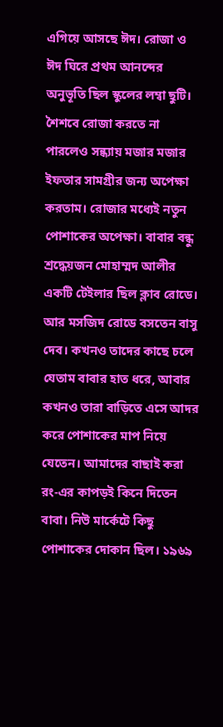এগিয়ে আসছে ঈদ। রোজা ও ঈদ ঘিরে প্রথম আনন্দের অনুভূতি ছিল স্কুলের লম্বা ছুটি। শৈশবে রোজা করতে না পারলেও সন্ধ্যায় মজার মজার ইফতার সামগ্রীর জন্য অপেক্ষা করতাম। রোজার মধ্যেই নতুন পোশাকের অপেক্ষা। বাবার বন্ধু শ্রদ্ধেয়জন মোহাম্মদ আলীর একটি টেইলার ছিল ক্লাব রোডে। আর মসজিদ রোডে বসতেন বাসু দেব। কখনও তাদের কাছে চলে যেতাম বাবার হাত ধরে, আবার কখনও তারা বাড়িতে এসে আদর করে পোশাকের মাপ নিয়ে যেতেন। আমাদের বাছাই করা রং-এর কাপড়ই কিনে দিতেন বাবা। নিউ মার্কেটে কিছু পোশাকের দোকান ছিল। ১৯৬৯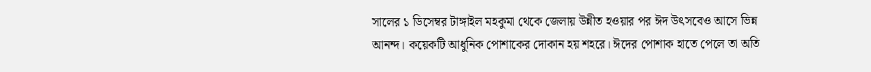সালের ১ ডিসেম্বর টাঙ্গাইল মহকুমা থেকে জেলায় উন্নীত হওয়ার পর ঈদ উৎসবেও আসে ভিন্ন আনন্দ। কয়েকটি আধুনিক পোশাকের দোকান হয় শহরে। ঈদের পোশাক হাতে পেলে তা অতি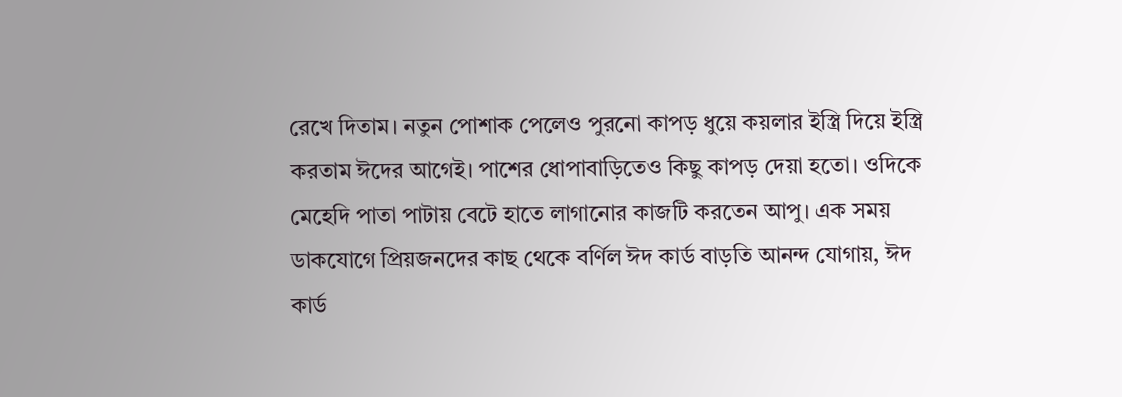রেখে দিতাম। নতুন পোশাক পেলেও পুরনো কাপড় ধুয়ে কয়লার ইস্ত্রি দিয়ে ইস্ত্রি করতাম ঈদের আগেই। পাশের ধোপাবাড়িতেও কিছু কাপড় দেয়া হতো। ওদিকে মেহেদি পাতা পাটায় বেটে হাতে লাগানোর কাজটি করতেন আপু। এক সময় ডাকযোগে প্রিয়জনদের কাছ থেকে বর্ণিল ঈদ কার্ড বাড়তি আনন্দ যোগায়, ঈদ কার্ড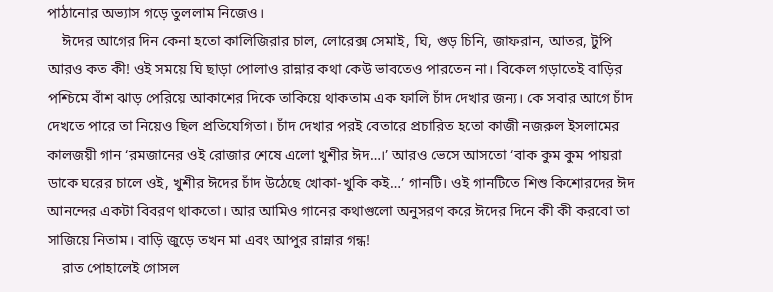পাঠানোর অভ্যাস গড়ে তুললাম নিজেও।
    ঈদের আগের দিন কেনা হতো কালিজিরার চাল, লোরেক্স সেমাই, ঘি, গুড় চিনি, জাফরান, আতর, টুপি আরও কত কী! ওই সময়ে ঘি ছাড়া পোলাও রান্নার কথা কেউ ভাবতেও পারতেন না। বিকেল গড়াতেই বাড়ির পশ্চিমে বাঁশ ঝাড় পেরিয়ে আকাশের দিকে তাকিয়ে থাকতাম এক ফালি চাঁদ দেখার জন্য। কে সবার আগে চাঁদ দেখতে পারে তা নিয়েও ছিল প্রতিযেগিতা। চাঁদ দেখার পরই বেতারে প্রচারিত হতো কাজী নজরুল ইসলামের কালজয়ী গান ‘রমজানের ওই রোজার শেষে এলো খুশীর ঈদ…।’ আরও ভেসে আসতো ‘বাক কুম কুম পায়রা ডাকে ঘরের চালে ওই, খুশীর ঈদের চাঁদ উঠেছে খোকা-খুকি কই…’ গানটি। ওই গানটিতে শিশু কিশোরদের ঈদ আনন্দের একটা বিবরণ থাকতো। আর আমিও গানের কথাগুলো অনুসরণ করে ঈদের দিনে কী কী করবো তা সাজিয়ে নিতাম। বাড়ি জুড়ে তখন মা এবং আপুর রান্নার গন্ধ!
    রাত পোহালেই গোসল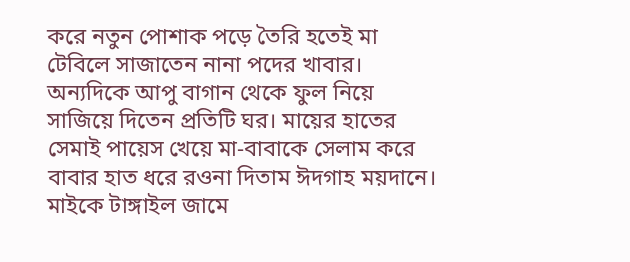করে নতুন পোশাক পড়ে তৈরি হতেই মা টেবিলে সাজাতেন নানা পদের খাবার। অন্যদিকে আপু বাগান থেকে ফুল নিয়ে সাজিয়ে দিতেন প্রতিটি ঘর। মায়ের হাতের সেমাই পায়েস খেয়ে মা-বাবাকে সেলাম করে বাবার হাত ধরে রওনা দিতাম ঈদগাহ ময়দানে। মাইকে টাঙ্গাইল জামে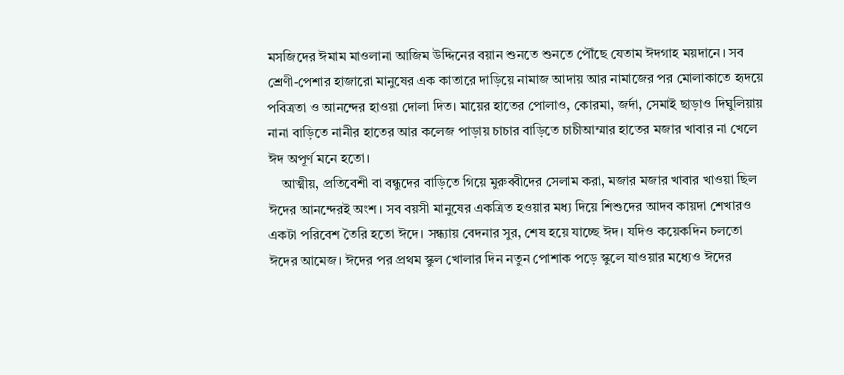মসজিদের ঈমাম মাওলানা আজিম উদ্দিনের বয়ান শুনতে শুনতে পৌঁছে যেতাম ঈদগাহ ময়দানে। সব শ্রেণী-পেশার হাজারো মানুষের এক কাতারে দাড়িয়ে নামাজ আদায় আর নামাজের পর মোলাকাতে হৃদয়ে পবিত্রতা ও আনন্দের হাওয়া দোলা দিত। মায়ের হাতের পোলাও, কোরমা, জর্দা, সেমাই ছাড়াও দিঘুলিয়ায় নানা বাড়িতে নানীর হাতের আর কলেজ পাড়ায় চাচার বাড়িতে চাচীআম্মার হাতের মজার খাবার না খেলে ঈদ অপূর্ণ মনে হতো।
    আত্মীয়, প্রতিবেশী বা বন্ধুদের বাড়িতে গিয়ে মুরুব্বীদের সেলাম করা, মজার মজার খাবার খাওয়া ছিল ঈদের আনন্দেরই অংশ। সব বয়সী মানুষের একত্রিত হওয়ার মধ্য দিয়ে শিশুদের আদব কায়দা শেখারও একটা পরিবেশ তৈরি হতো ঈদে। সন্ধ্যায় বেদনার সুর, শেষ হয়ে যাচ্ছে ঈদ। যদিও কয়েকদিন চলতো ঈদের আমেজ। ঈদের পর প্রথম স্কুল খোলার দিন নতুন পোশাক পড়ে স্কুলে যাওয়ার মধ্যেও ঈদের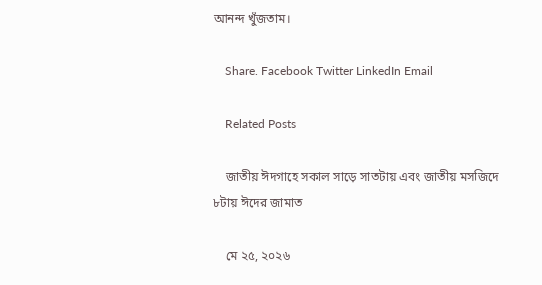আনন্দ খুঁজতাম।

    Share. Facebook Twitter LinkedIn Email

    Related Posts

    জাতীয় ঈদগাহে সকাল সাড়ে সাতটায় এবং জাতীয় মসজিদে ৮টায় ঈদের জামাত

    মে ২৫, ২০২৬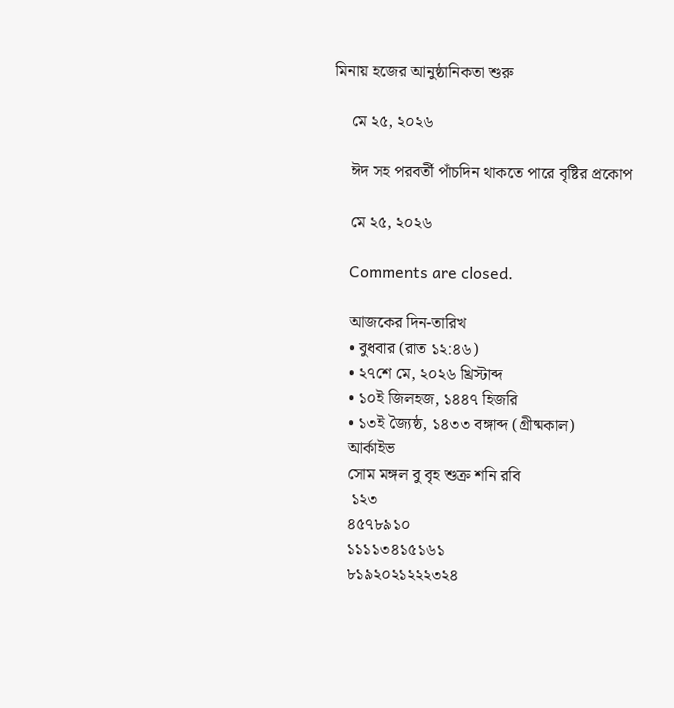মিনায় হজের আনুষ্ঠানিকতা শুরু

    মে ২৫, ২০২৬

    ঈদ সহ পরবর্তী পাঁচদিন থাকতে পারে বৃষ্টির প্রকোপ

    মে ২৫, ২০২৬

    Comments are closed.

    আজকের দিন-তারিখ
    • বুধবার (রাত ১২:৪৬)
    • ২৭শে মে, ২০২৬ খ্রিস্টাব্দ
    • ১০ই জিলহজ, ১৪৪৭ হিজরি
    • ১৩ই জ্যৈষ্ঠ, ১৪৩৩ বঙ্গাব্দ (গ্রীষ্মকাল)
    আর্কাইভ
    সোম মঙ্গল বু বৃহ শুক্র শনি রবি
     ১২৩
    ৪৫৭৮৯১০
    ১১১১৩৪১৫১৬১
    ৮১৯২০২১২২২৩২৪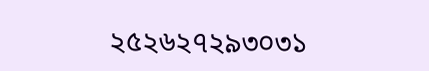২৫২৬২৭২৯৩০৩১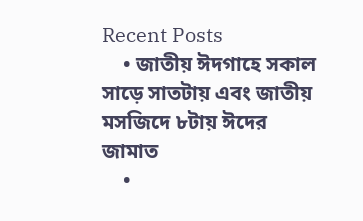Recent Posts
    • জাতীয় ঈদগাহে সকাল সাড়ে সাতটায় এবং জাতীয় মসজিদে ৮টায় ঈদের জামাত
    •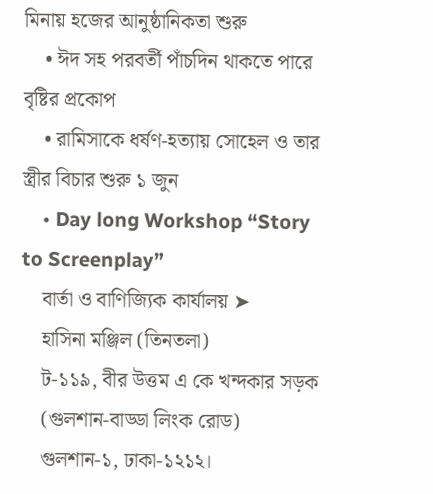মিনায় হজের আনুষ্ঠানিকতা শুরু
    • ঈদ সহ পরবর্তী পাঁচদিন থাকতে পারে বৃষ্টির প্রকোপ
    • রামিসাকে ধর্ষণ-হত্যায় সোহেল ও তার স্ত্রীর বিচার শুরু ১ জুন
    • Day long Workshop “Story to Screenplay”
    বার্তা ও বাণিজ্যিক কার্যালয় ➤
    হাসিনা মঞ্জিল (তিনতলা)
    ট-১১৯, বীর উত্তম এ কে খন্দকার সড়ক
    (গুলশান-বাড্ডা লিংক রোড)
    গুলশান-১, ঢাকা-১২১২।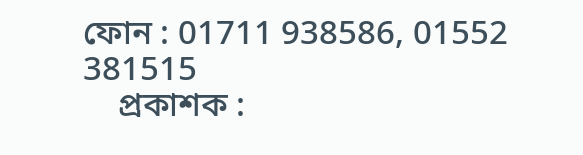ফোন : 01711 938586, 01552 381515
    প্রকাশক :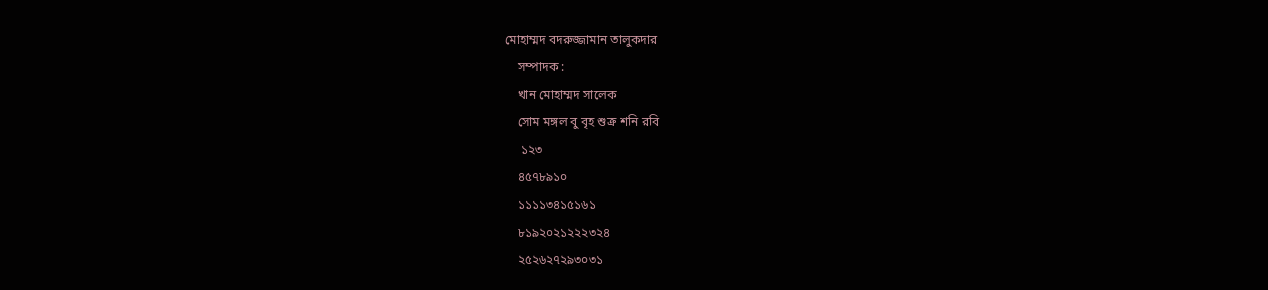মোহাম্মদ বদরুজ্জামান তালুকদার
    সম্পাদক :
    খান মোহাম্মদ সালেক
    সোম মঙ্গল বু বৃহ শুক্র শনি রবি
     ১২৩
    ৪৫৭৮৯১০
    ১১১১৩৪১৫১৬১
    ৮১৯২০২১২২২৩২৪
    ২৫২৬২৭২৯৩০৩১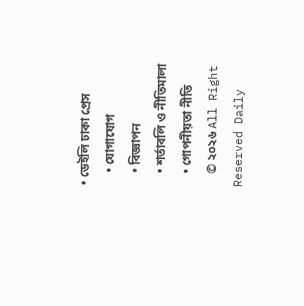• ডেইলি ঢাকা প্রেস
    • যোগাযোগ
    • বিজ্ঞাপন
    • শর্তাবলি ও নীতিমালা
    • গোপনীয়তা নীতি
    © ২০২৬ All Right Reserved Daily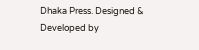Dhaka Press. Designed & Developed by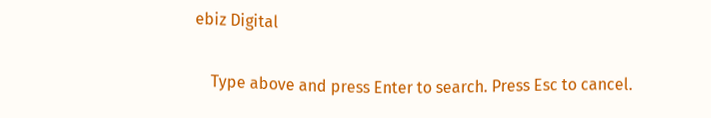ebiz Digital

    Type above and press Enter to search. Press Esc to cancel.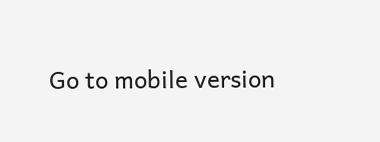Go to mobile version